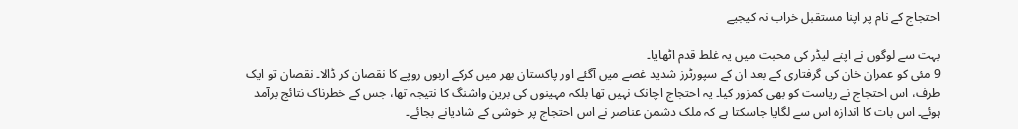احتجاج کے نام پر اپنا مستقبل خراب نہ کیجیے

بہت سے لوگوں نے اپنے لیڈر کی محبت میں یہ غلط قدم اٹھایا۔
9 مئی کو عمران خان کی گرفتاری کے بعد ان کے سپورٹرز شدید غصے میں آگئے اور پاکستان بھر میں کرکے اربوں روپے کا نقصان کر ڈالا۔ نقصان تو ایک طرف، اس احتجاج نے ریاست کو بھی کمزور کیا۔ یہ احتجاج اچانک نہیں تھا بلکہ مہینوں کی برین واشنگ کا نتیجہ تھا، جس کے خطرناک نتائج برآمد ہوئے۔ اس بات کا اندازہ اس سے لگایا جاسکتا ہے کہ ملک دشمن عناصر نے اس احتجاج پر خوشی کے شادیانے بجائے۔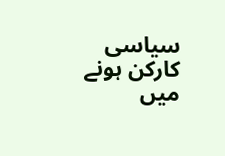سیاسی کارکن ہونے میں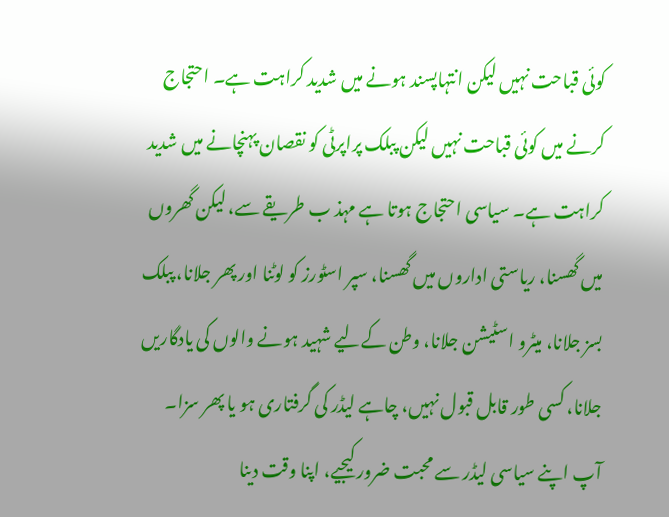کوئی قباحت نہیں لیکن انتہاپسند ہونے میں شدید کراہت ہے۔ احتجاج کرنے میں کوئی قباحت نہیں لیکن پبلک پراپرٹی کو نقصان پہنچانے میں شدید کراہت ہے۔ سیاسی احتجاج ہوتا ہے مہذ ب طریقے سے، لیکن گھروں میں گھسنا، ریاستی اداروں میں گھسنا، سپر اسٹورز کو لوٹنا اور پھر جلانا، پبلک بسز جلانا، میٹرو اسٹیشن جلانا، وطن کےلیے شہید ہونے والوں کی یادگاریں جلانا، کسی طور قابل قبول نہیں، چاہے لیڈر کی گرفتاری ہو یا پھر سزا۔
آپ اپنے سیاسی لیڈر سے محبت ضرور کیجیے، اپنا وقت دینا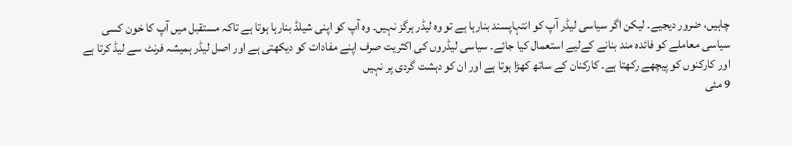چاہیں، ضرور دیجیے۔ لیکن اگر سیاسی لیڈر آپ کو انتہاپسند بنارہا ہے تو وہ لیڈر ہرگز نہیں۔ وہ آپ کو اپنی شیلڈ بنارہا ہوتا ہے تاکہ مستقبل میں آپ کا خون کسی سیاسی معاملے کو فائدہ مند بنانے کےلیے استعمال کیا جائے۔ سیاسی لیڈروں کی اکثریت صرف اپنے مفادات کو دیکھتی ہے اور اصل لیڈر ہمیشہ فرنٹ سے لیڈ کرتا ہے اور کارکنوں کو پیچھے رکھتا ہے۔ کارکنان کے ساتھ کھڑا ہوتا ہے اور ان کو دہشت گردی پر نہیں
9 مئی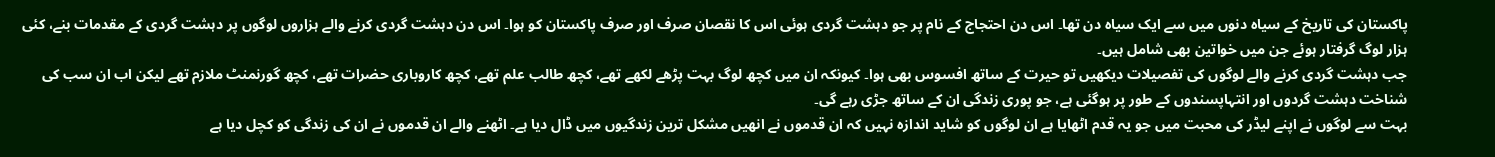پاکستان کی تاریخ کے سیاہ دنوں میں سے ایک سیاہ دن تھا۔ اس دن احتجاج کے نام پر جو دہشت گردی ہوئی اس کا نقصان صرف اور صرف پاکستان کو ہوا۔ اس دن دہشت گردی کرنے والے ہزاروں لوگوں پر دہشت گردی کے مقدمات بنے، کئی ہزار لوگ گرفتار ہوئے جن میں خواتین بھی شامل ہیں۔
جب دہشت گردی کرنے والے لوگوں کی تفصیلات دیکھیں تو حیرت کے ساتھ افسوس بھی ہوا۔ کیونکہ ان میں کچھ لوگ بہت پڑھے لکھے تھے، کچھ طالب علم تھے، کچھ کاروباری حضرات تھے، کچھ گورنمنٹ ملازم تھے لیکن اب ان سب کی شناخت دہشت گردوں اور انتہاپسندوں کے طور پر ہوگئی ہے، جو پوری زندگی ان کے ساتھ جڑی رہے گی۔
بہت سے لوگوں نے اپنے لیڈر کی محبت میں جو یہ قدم اٹھایا ہے ان لوگوں کو شاید اندازہ نہیں کہ ان قدموں نے انھیں مشکل ترین زندگیوں میں ڈال دیا ہے۔ اٹھنے والے ان قدموں نے ان کی زندگی کو کچل دیا ہے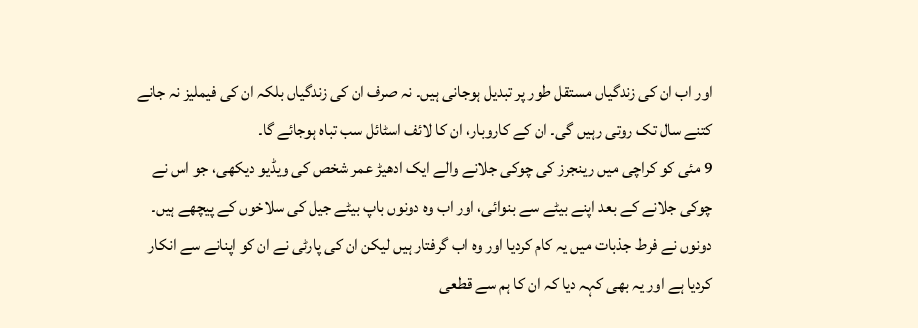اور اب ان کی زندگیاں مستقل طور پر تبدیل ہوجانی ہیں۔ نہ صرف ان کی زندگیاں بلکہ ان کی فیملیز نہ جانے کتنے سال تک روتی رہیں گی۔ ان کے کاروبار، ان کا لائف اسٹائل سب تباہ ہوجائے گا۔
9 مئی کو کراچی میں رینجرز کی چوکی جلانے والے ایک ادھیڑ عمر شخص کی ویڈیو دیکھی، جو اس نے چوکی جلانے کے بعد اپنے بیٹے سے بنوائی، اور اب وہ دونوں باپ بیٹے جیل کی سلاخوں کے پیچھے ہیں۔ دونوں نے فرط جذبات میں یہ کام کردیا اور وہ اب گرفتار ہیں لیکن ان کی پارٹی نے ان کو اپنانے سے انکار کردیا ہے اور یہ بھی کہہ دیا کہ ان کا ہم سے قطعی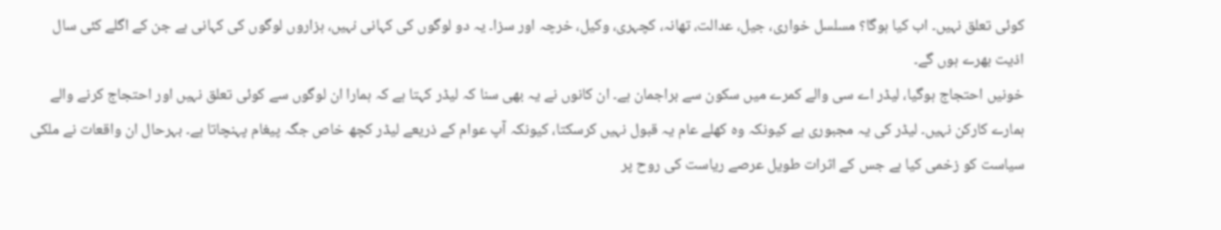کوئی تعلق نہیں۔ اب کیا ہوگا؟ مسلسل خواری، جیل، عدالت، تھانہ، کچہری، وکیل، خرچہ اور سزا۔ یہ دو لوگوں کی کہانی نہیں، ہزاروں لوگوں کی کہانی ہے جن کے اگلے کئی سال اذیت بھرے ہوں گے۔
خونیں احتجاج ہوگیا، لیڈر اے سی والے کمرے میں سکون سے براجمان ہے۔ ان کانوں نے یہ بھی سنا کہ لیڈر کہتا ہے کہ ہمارا ان لوگوں سے کوئی تعلق نہیں اور احتجاج کرنے والے ہمارے کارکن نہیں۔ لیڈر کی یہ مجبوری ہے کیونکہ وہ کھلے عام یہ قبول نہیں کرسکتا، کیونکہ آپ عوام کے ذریعے لیڈر کچھ خاص جگہ پیغام پہنچاتا ہے۔ بہرحال ان واقعات نے ملکی سیاست کو زخمی کیا ہے جس کے اثرات طویل عرصے ریاست کی روح پر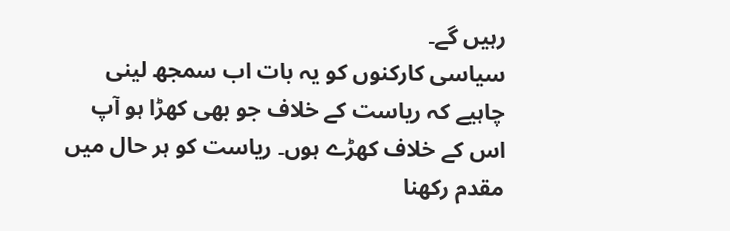رہیں گے۔
سیاسی کارکنوں کو یہ بات اب سمجھ لینی چاہیے کہ ریاست کے خلاف جو بھی کھڑا ہو آپ اس کے خلاف کھڑے ہوں۔ ریاست کو ہر حال میں مقدم رکھنا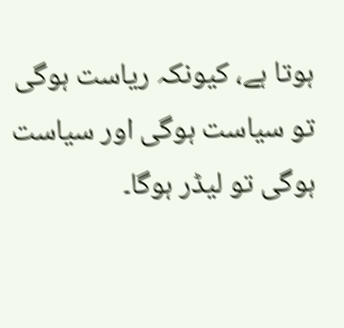ہوتا ہے، کیونکہ ریاست ہوگی تو سیاست ہوگی اور سیاست ہوگی تو لیڈر ہوگا۔